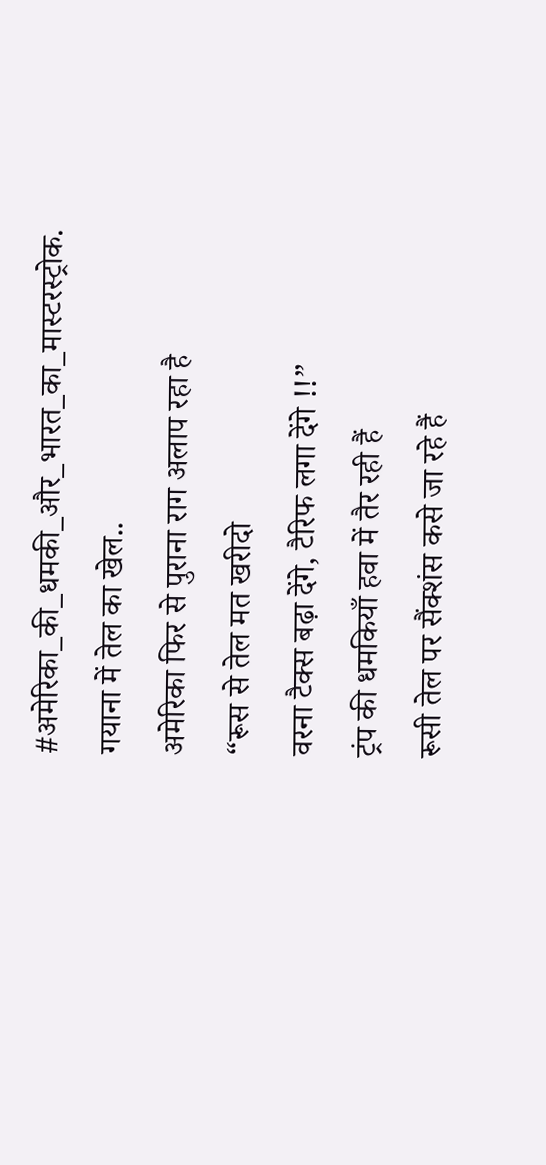#अमेरिका_की_धमकी_और_भारत_का_मास्टरस्ट्रोक.
गयाना में तेल का खेल..
अमेरिका फिर से पुराना राग अलाप रहा है
“रूस से तेल मत खरीदो
वरना टैक्स बढ़ा देंगे, टैरिफ लगा देंगे !!”
ट्रंप की धमकियाँ हवा में तैर रही हैं
रूसी तेल पर सैंक्शंस कसे जा रहे हैं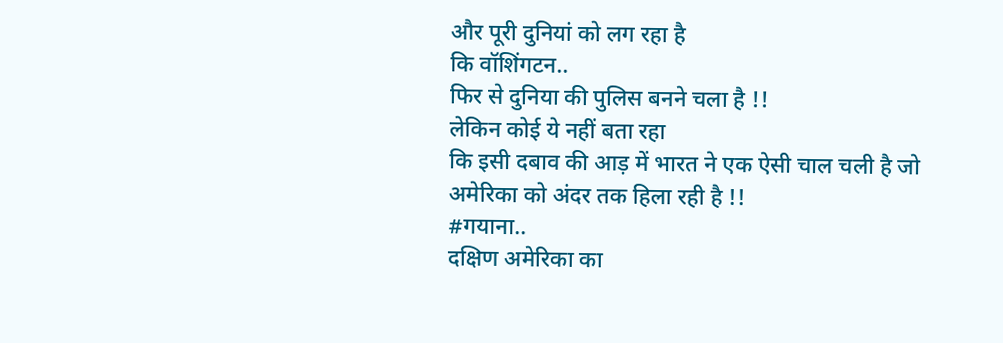और पूरी दुनियां को लग रहा है
कि वॉशिंगटन..
फिर से दुनिया की पुलिस बनने चला है !!
लेकिन कोई ये नहीं बता रहा
कि इसी दबाव की आड़ में भारत ने एक ऐसी चाल चली है जो अमेरिका को अंदर तक हिला रही है !!
#गयाना..
दक्षिण अमेरिका का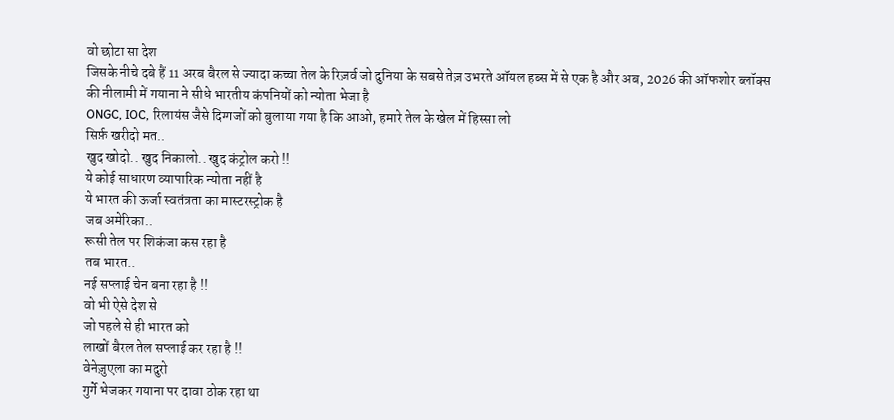वो छोटा सा देश
जिसके नीचे दबे हैं 11 अरब बैरल से ज्यादा कच्चा तेल के रिज़र्व जो दुनिया के सबसे तेज़ उभरते ऑयल हब्स में से एक है और अब, 2026 की ऑफशोर ब्लॉक्स की नीलामी में गयाना ने सीधे भारतीय कंपनियों को न्योता भेजा है
ONGC, IOC, रिलायंस जैसे दिग्गजों को बुलाया गया है कि आओ, हमारे तेल के खेल में हिस्सा लो
सिर्फ़ खरीदो मत..
खुद खोदो.. खुद निकालो.. खुद कंट्रोल करो !!
ये कोई साधारण व्यापारिक न्योता नहीं है
ये भारत की ऊर्जा स्वतंत्रता का मास्टरस्ट्रोक है
जब अमेरिका..
रूसी तेल पर शिकंजा कस रहा है
तब भारत..
नई सप्लाई चेन बना रहा है !!
वो भी ऐसे देश से
जो पहले से ही भारत को
लाखों बैरल तेल सप्लाई कर रहा है !!
वेनेज़ुएला का मदुरो
गुर्गे भेजकर गयाना पर दावा ठोक रहा था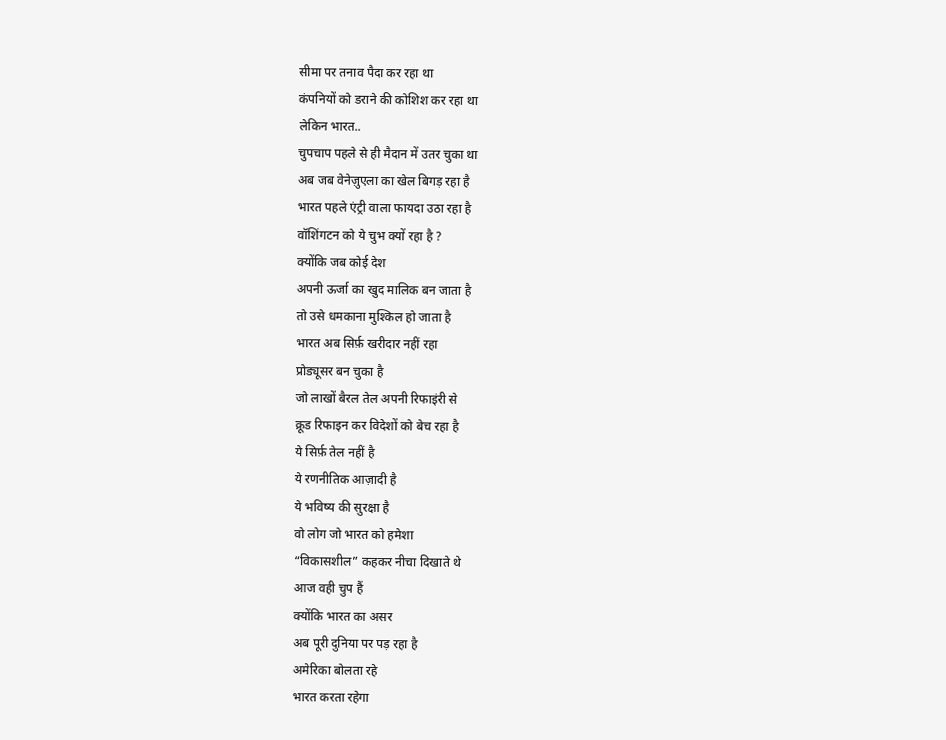सीमा पर तनाव पैदा कर रहा था
कंपनियों को डराने की कोशिश कर रहा था
लेकिन भारत..
चुपचाप पहले से ही मैदान में उतर चुका था
अब जब वेनेज़ुएला का खेल बिगड़ रहा है
भारत पहले एंट्री वाला फायदा उठा रहा है
वॉशिंगटन को ये चुभ क्यों रहा है ?
क्योंकि जब कोई देश
अपनी ऊर्जा का खुद मालिक बन जाता है
तो उसे धमकाना मुश्किल हो जाता है
भारत अब सिर्फ़ खरीदार नहीं रहा
प्रोड्यूसर बन चुका है
जो लाखों बैरल तेल अपनी रिफाइंरी से
क्रूड रिफाइन कर विदेशों को बेच रहा है
ये सिर्फ़ तेल नहीं है
ये रणनीतिक आज़ादी है
ये भविष्य की सुरक्षा है
वो लोग जो भारत को हमेशा
“विकासशील” कहकर नीचा दिखाते थे
आज वही चुप हैं
क्योंकि भारत का असर
अब पूरी दुनिया पर पड़ रहा है
अमेरिका बोलता रहे
भारत करता रहेगा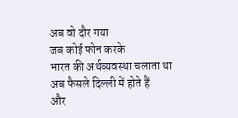अब वो दौर गया
जब कोई फोन करके
भारत की अर्थव्यवस्था चलाता था
अब फैसले दिल्ली में होते हैं
और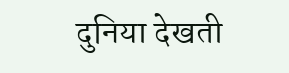दुनिया देखती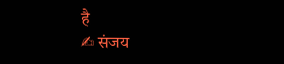है
✍ संजय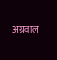अग्रवाल